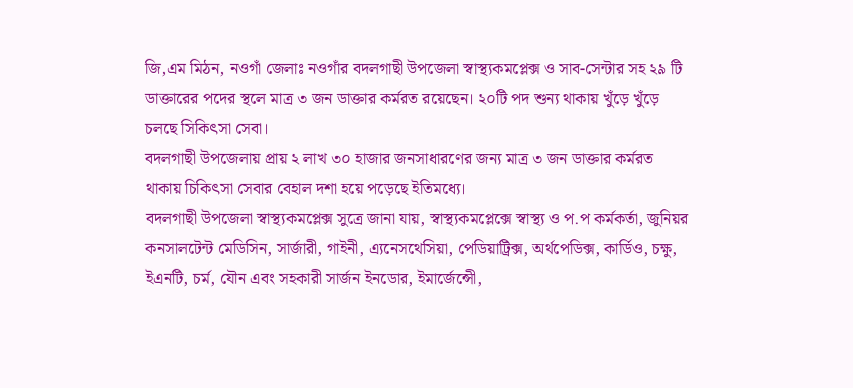জি,এম মিঠন, নওগাঁ জেলাঃ নওগাঁর বদলগাছী উপজেলা স্বাস্থ্যকমপ্লেক্স ও সাব-সেন্টার সহ ২৯ টি ডাক্তারের পদের স্থলে মাত্র ৩ জন ডাক্তার কর্মরত রয়েছেন। ২০টি পদ শুন্য থাকায় খুঁড়ে খুঁড়ে চলছে সিকিৎসা সেবা।
বদলগাছী উপজেলায় প্রায় ২ লাখ ৩০ হাজার জনসাধারণের জন্য মাত্র ৩ জন ডাক্তার কর্মরত থাকায় চিকিৎসা সেবার বেহাল দশা হয়ে পড়েছে ইতিমধ্যে।
বদলগাছী উপজেলা স্বাস্থ্যকমপ্লেক্স সুত্রে জানা যায়, স্বাস্থ্যকমপ্লেক্সে স্বাস্থ্য ও প.প কর্মকর্তা, জুনিয়র কনসালটেন্ট মেডিসিন, সার্জারী, গাইনী, এ্যনেসথেসিয়া, পেডিয়াট্রিক্স, অর্থপেডিক্স, কার্ডিও, চক্ষু, ইএনটি, চর্ম, যৌন এবং সহকারী সার্জন ইনডোর, ইমার্জেন্সেী,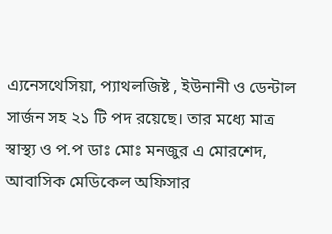এ্যনেসথেসিয়া, প্যাথলজিষ্ট , ইউনানী ও ডেন্টাল সার্জন সহ ২১ টি পদ রয়েছে। তার মধ্যে মাত্র স্বাস্থ্য ও প.প ডাঃ মোঃ মনজুর এ মোরশেদ, আবাসিক মেডিকেল অফিসার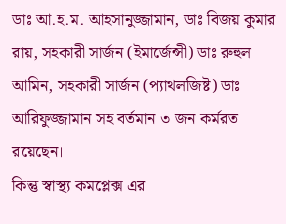ডাঃ আ.হ.ম. আহসানুজ্জামান, ডাঃ বিজয় কুমার রায়, সহকারী সার্জন (ইমার্জেন্সী) ডাঃ রুহুল আমিন, সহকারী সার্জন (প্যাথলজিষ্ট) ডাঃ আরিফুজ্জামান সহ বর্তমান ৩ জন কর্মরত রয়েছেন।
কিন্তু স্বাস্থ্য কমপ্লেক্স এর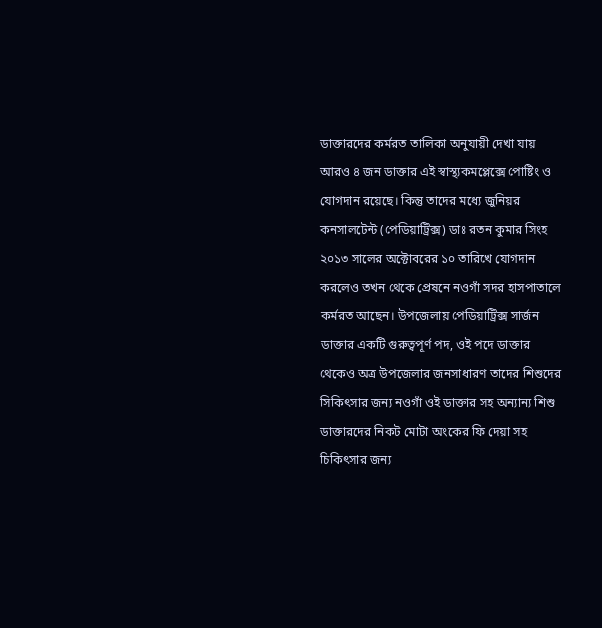ডাক্তারদের কর্মরত তালিকা অনুযায়ী দেখা যায় আরও ৪ জন ডাক্তার এই স্বাস্থ্যকমপ্লেক্সে পোষ্টিং ও যোগদান রয়েছে। কিন্তু তাদের মধ্যে জুনিয়র কনসালটেন্ট (পেডিয়াট্রিক্স) ডাঃ রতন কুমার সিংহ ২০১৩ সালের অক্টোবরের ১০ তারিখে যোগদান করলেও তখন থেকে প্রেষনে নওগাঁ সদর হাসপাতালে কর্মরত আছেন। উপজেলায় পেডিয়াট্রিক্স সার্জন ডাক্তার একটি গুরুত্বপূর্ণ পদ, ওই পদে ডাক্তার থেকেও অত্র উপজেলার জনসাধারণ তাদের শিশুদের সিকিৎসার জন্য নওগাঁ ওই ডাক্তার সহ অন্যান্য শিশু ডাক্তারদের নিকট মোটা অংকের ফি দেয়া সহ চিকিৎসার জন্য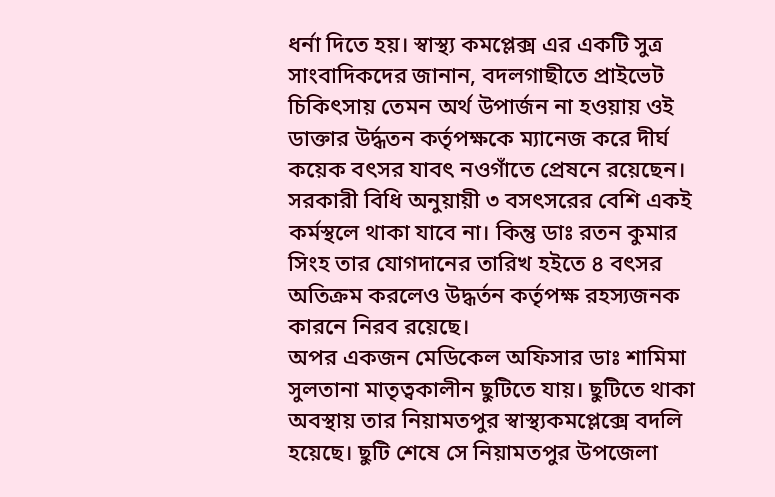ধর্না দিতে হয়। স্বাস্থ্য কমপ্লেক্স এর একটি সুত্র সাংবাদিকদের জানান, বদলগাছীতে প্রাইভেট চিকিৎসায় তেমন অর্থ উপার্জন না হওয়ায় ওই ডাক্তার উর্দ্ধতন কর্তৃপক্ষকে ম্যানেজ করে দীর্ঘ কয়েক বৎসর যাবৎ নওগাঁতে প্রেষনে রয়েছেন। সরকারী বিধি অনুয়ায়ী ৩ বসৎসরের বেশি একই কর্মস্থলে থাকা যাবে না। কিন্তু ডাঃ রতন কুমার সিংহ তার যোগদানের তারিখ হইতে ৪ বৎসর অতিক্রম করলেও উদ্ধর্তন কর্তৃপক্ষ রহস্যজনক কারনে নিরব রয়েছে।
অপর একজন মেডিকেল অফিসার ডাঃ শামিমা সুলতানা মাতৃত্বকালীন ছুটিতে যায়। ছুটিতে থাকা অবস্থায় তার নিয়ামতপুর স্বাস্থ্যকমপ্লেক্সে বদলি হয়েছে। ছুটি শেষে সে নিয়ামতপুর উপজেলা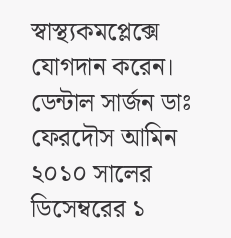স্বাস্থ্যকমপ্লেক্সে যোগদান করেন। ডেন্টাল সার্জন ডাঃ ফেরদৌস আমিন ২০১০ সালের ডিসেম্বরের ১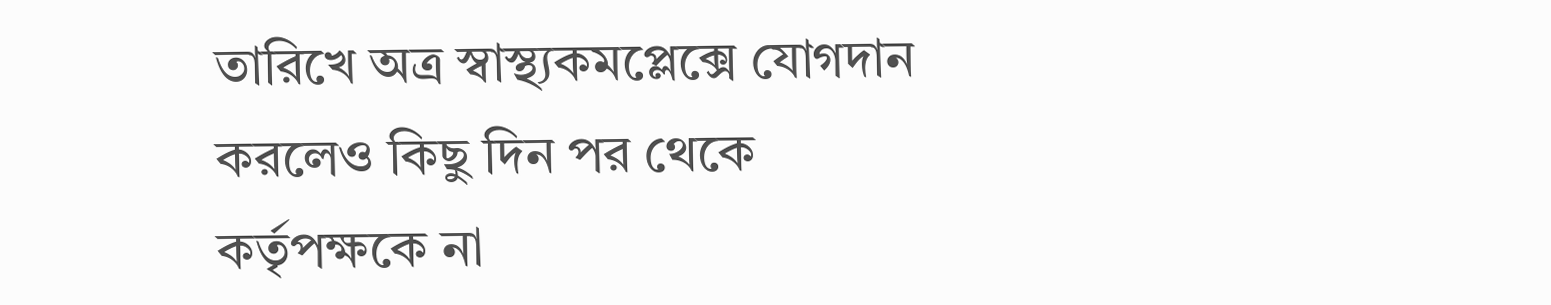তারিখে অত্র স্বাস্থ্যকমপ্লেক্সে যোগদান করলেও কিছু দিন পর থেকে কর্তৃপক্ষকে না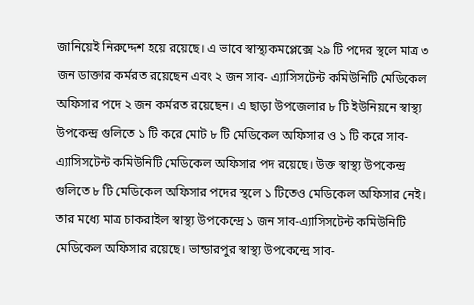জানিয়েই নিরুদ্দেশ হয়ে রয়েছে। এ ভাবে স্বাস্থ্যকমপ্লেক্সে ২৯ টি পদের স্থলে মাত্র ৩ জন ডাক্তার কর্মরত রয়েছেন এবং ২ জন সাব- এ্যাসিসটেন্ট কমিউনিটি মেডিকেল অফিসার পদে ২ জন কর্মরত রয়েছেন। এ ছাড়া উপজেলার ৮ টি ইউনিয়নে স্বাস্থ্য উপকেন্দ্র গুলিতে ১ টি করে মোট ৮ টি মেডিকেল অফিসার ও ১ টি করে সাব-এ্যাসিসটেন্ট কমিউনিটি মেডিকেল অফিসার পদ রয়েছে। উক্ত স্বাস্থ্য উপকেন্দ্র গুলিতে ৮ টি মেডিকেল অফিসার পদের স্থলে ১ টিতেও মেডিকেল অফিসার নেই। তার মধ্যে মাত্র চাকরাইল স্বাস্থ্য উপকেন্দ্রে ১ জন সাব-এ্যাসিসটেন্ট কমিউনিটি মেডিকেল অফিসার রয়েছে। ভান্ডারপুর স্বাস্থ্য উপকেন্দ্রে সাব-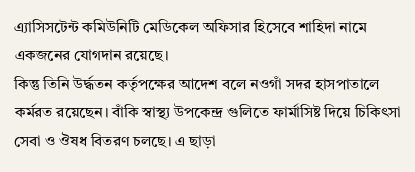এ্যাসিসটেন্ট কমিউনিটি মেডিকেল অফিসার হিসেবে শাহিদা নামে একজনের যোগদান রয়েছে।
কিন্তু তিনি উর্দ্ধতন কর্তৃপক্ষের আদেশ বলে নওগাঁ সদর হাসপাতালে কর্মরত রয়েছেন। বাঁকি স্বাস্থ্য উপকেন্দ্র গুলিতে ফার্মাসিষ্ট দিয়ে চিকিৎসা সেবা ও ঔষধ বিতরণ চলছে। এ ছাড়া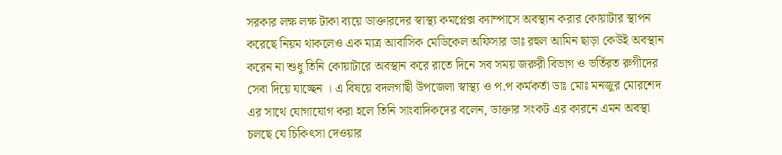সরকার লক্ষ লক্ষ টাকা ব্যয়ে ডাক্তারদের স্বাস্থ্য কমপ্লেক্স ক্যাম্পাসে অবস্থান করার কোয়াটার স্থাপন করেছে নিয়ম থাকলেও এক মাত্র আবাসিক মেডিকেল অফিসার ডাঃ রহুল আমিন ছাড়া কেউই অবস্থান করেন না শুধু তিনি কোয়াটারে অবস্থান করে রাতে দিনে সব সময় জরুরী বিভাগ ও ভর্তিরত রুগীদের সেবা দিয়ে যাচ্ছেন । এ বিষয়ে বদলগাছী উপজেলা স্বাস্থ্য ও প.প কর্মকর্তা ডাঃ মোঃ মনজুর মোরশেদ এর সাথে যোগাযোগ করা হলে তিনি সাংবাদিকদের বলেন, ডাক্তার সংকট এর কারনে এমন অবস্থা চলছে যে চিকিৎসা দেওয়ার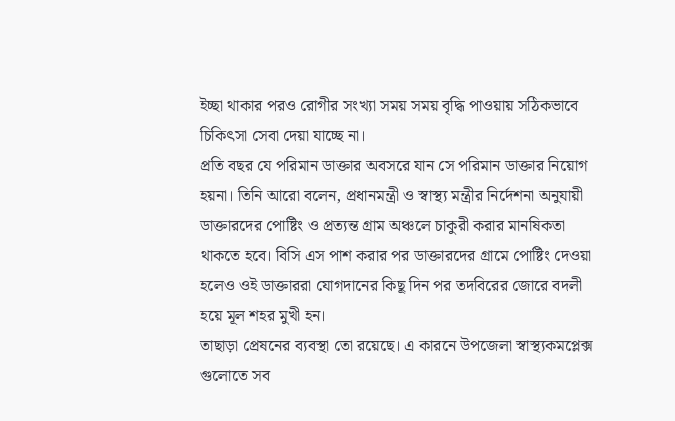ইচ্ছা থাকার পরও রোগীর সংখ্যা সময় সময় বৃদ্ধি পাওয়ায় সঠিকভাবে চিকিৎসা সেবা দেয়া যাচ্ছে না।
প্রতি বছর যে পরিমান ডাক্তার অবসরে যান সে পরিমান ডাক্তার নিয়োগ হয়না। তিনি আরো বলেন, প্রধানমন্ত্রী ও স্বাস্থ্য মন্ত্রীর নির্দেশনা অনুযায়ী ডাক্তারদের পোষ্টিং ও প্রত্যন্ত গ্রাম অঞ্চলে চাকুরী করার মানষিকতা থাকতে হবে। বিসি এস পাশ করার পর ডাক্তারদের গ্রামে পোষ্টিং দেওয়া হলেও ওই ডাক্তাররা যোগদানের কিছূ দিন পর তদবিরের জোরে বদলী হয়ে মূল শহর মুখী হন।
তাছাড়া প্রেষনের ব্যবস্থা তো রয়েছে। এ কারনে উপজেলা স্বাস্থ্যকমপ্লেক্স গুলোতে সব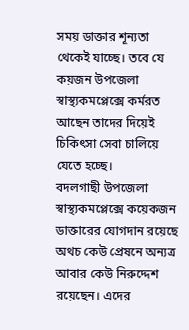সময় ডাক্তার শূন্যতা থেকেই যাচ্ছে। তবে যে কয়জন উপজেলা স্বাস্থ্যকমপ্লেক্সে কর্মরত আছেন তাদের দিয়েই চিকিৎসা সেবা চালিয়ে যেতে হচ্ছে।
বদলগাছী উপজেলা স্বাস্থ্যকমপ্লেক্সে কয়েকজন ডাক্তারের যোগদান রয়েছে অথচ কেউ প্রেষনে অন্যত্র আবার কেউ নিরুদ্দেশ রয়েছেন। এদের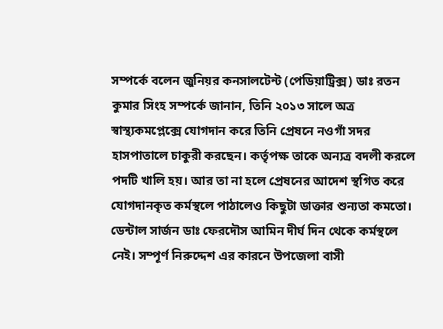সম্পর্কে বলেন জুনিয়র কনসালটেন্ট (পেডিয়াট্রিক্স) ডাঃ রতন কুমার সিংহ সম্পর্কে জানান, তিনি ২০১৩ সালে অত্র স্বাস্থ্যকমপ্লেক্সে যোগদান করে তিনি প্রেষনে নওগাঁ সদর হাসপাতালে চাকুরী করছেন। কর্তৃপক্ষ তাকে অন্যত্র বদলী করলে পদটি খালি হয়। আর তা না হলে প্রেষনের আদেশ স্থগিত করে যোগদানকৃত কর্মস্থলে পাঠালেও কিছুটা ডাক্তার শুন্যতা কমতো। ডেন্টাল সার্জন ডাঃ ফেরদৌস আমিন দীর্ঘ দিন থেকে কর্মস্থলে নেই। সম্পূর্ণ নিরুদ্দেশ এর কারনে উপজেলা বাসী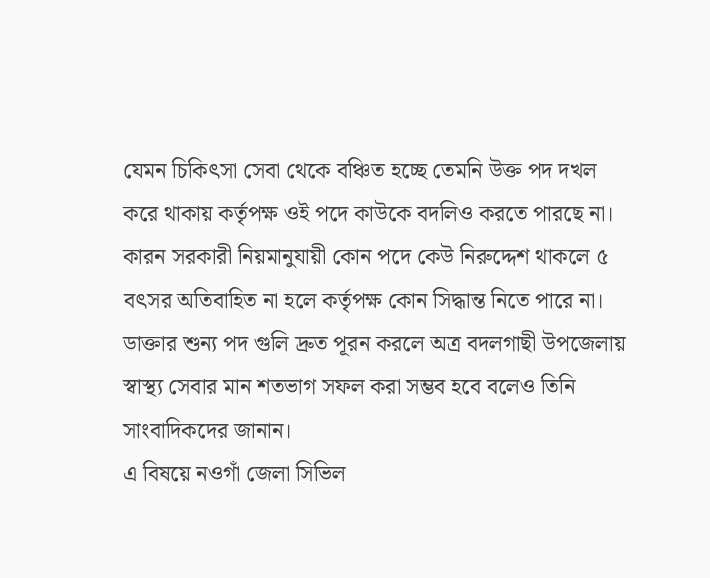যেমন চিকিৎসা সেবা থেকে বঞ্চিত হচ্ছে তেমনি উক্ত পদ দখল করে থাকায় কর্তৃপক্ষ ওই পদে কাউকে বদলিও করতে পারছে না। কারন সরকারী নিয়মানুযায়ী কোন পদে কেউ নিরুদ্দেশ থাকলে ৫ বৎসর অতিবাহিত না হলে কর্তৃপক্ষ কোন সিদ্ধান্ত নিতে পারে না।
ডাক্তার শুন্য পদ গুলি দ্রুত পূরন করলে অত্র বদলগাছী উপজেলায় স্বাস্থ্য সেবার মান শতভাগ সফল করা সম্ভব হবে বলেও তিনি সাংবাদিকদের জানান।
এ বিষয়ে নওগাঁ জেলা সিভিল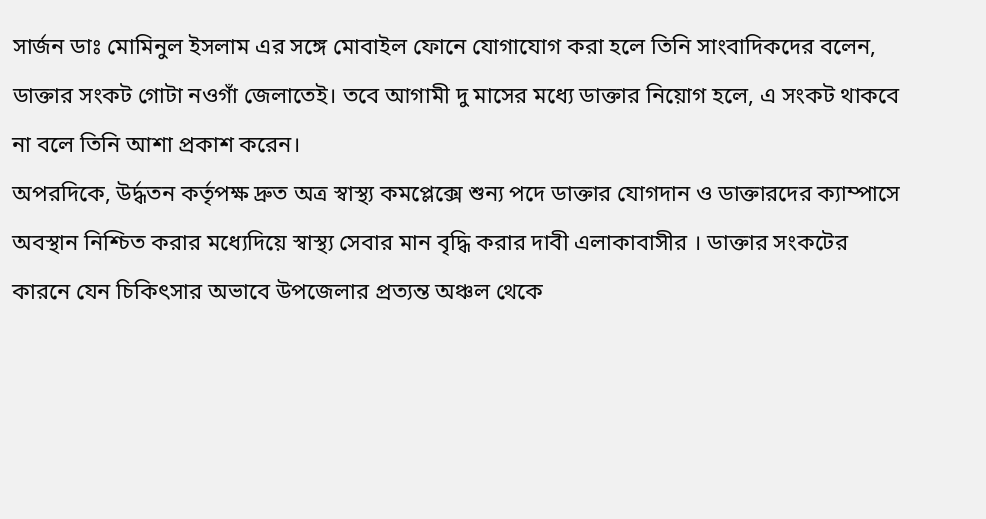সার্জন ডাঃ মোমিনুল ইসলাম এর সঙ্গে মোবাইল ফোনে যোগাযোগ করা হলে তিনি সাংবাদিকদের বলেন, ডাক্তার সংকট গোটা নওগাঁ জেলাতেই। তবে আগামী দু মাসের মধ্যে ডাক্তার নিয়োগ হলে, এ সংকট থাকবে না বলে তিনি আশা প্রকাশ করেন।
অপরদিকে, উর্দ্ধতন কর্তৃপক্ষ দ্রুত অত্র স্বাস্থ্য কমপ্লেক্সে শুন্য পদে ডাক্তার যোগদান ও ডাক্তারদের ক্যাম্পাসে অবস্থান নিশ্চিত করার মধ্যেদিয়ে স্বাস্থ্য সেবার মান বৃদ্ধি করার দাবী এলাকাবাসীর । ডাক্তার সংকটের কারনে যেন চিকিৎসার অভাবে উপজেলার প্রত্যন্ত অঞ্চল থেকে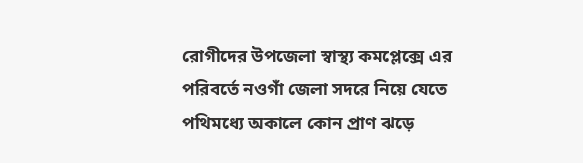রোগীদের উপজেলা স্বাস্থ্য কমপ্লেক্সে এর পরিবর্তে নওগাঁ জেলা সদরে নিয়ে যেতে পথিমধ্যে অকালে কোন প্রাণ ঝড়ে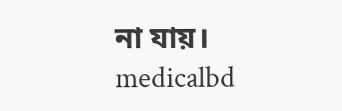না যায়।
medicalbd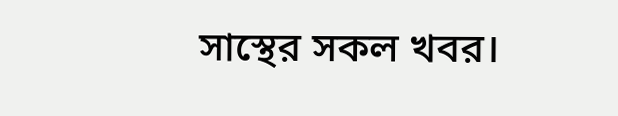সাস্থের সকল খবর।